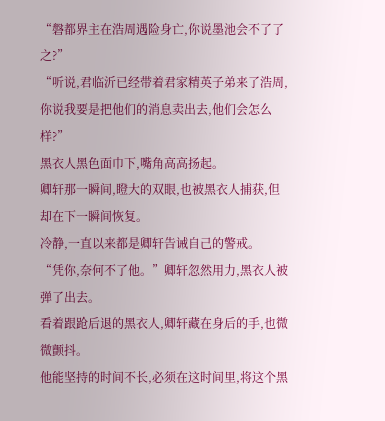“磐都界主在浩周遇险身亡,你说墨池会不了了之?”
“听说,君临沂已经带着君家精英子弟来了浩周,你说我要是把他们的消息卖出去,他们会怎么样?”
黑衣人黑色面巾下,嘴角高高扬起。
卿轩那一瞬间,瞪大的双眼,也被黑衣人捕获,但却在下一瞬间恢复。
冷静,一直以来都是卿轩告诫自己的警戒。
“凭你,奈何不了他。”卿轩忽然用力,黑衣人被弹了出去。
看着跟跄后退的黑衣人,卿轩藏在身后的手,也微微颤抖。
他能坚持的时间不长,必须在这时间里,将这个黑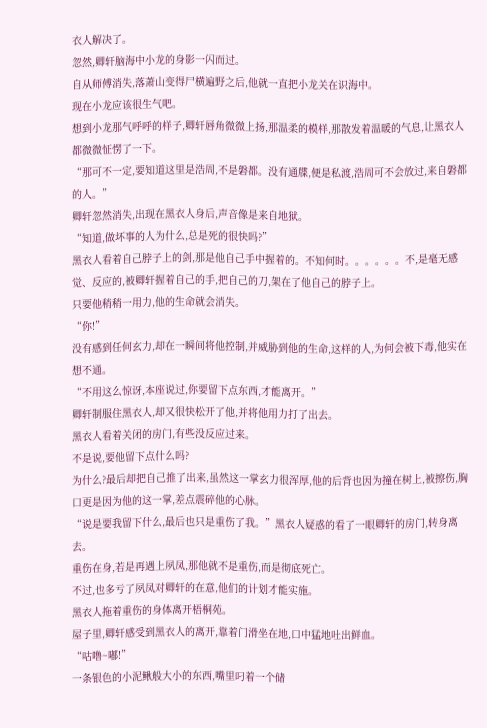衣人解决了。
忽然,卿轩脑海中小龙的身影一闪而过。
自从师傅消失,落萧山变得尸横遍野之后,他就一直把小龙关在识海中。
现在小龙应该很生气吧。
想到小龙那气呼呼的样子,卿轩唇角微微上扬,那温柔的模样,那散发着温暖的气息,让黑衣人都微微怔愣了一下。
“那可不一定,要知道这里是浩周,不是磐都。没有通牒,便是私渡,浩周可不会放过,来自磐都的人。”
卿轩忽然消失,出现在黑衣人身后,声音像是来自地狱。
“知道,做坏事的人为什么,总是死的很快吗?”
黑衣人看着自己脖子上的剑,那是他自己手中握着的。不知何时。。。。。。不,是毫无感觉、反应的,被卿轩握着自己的手,把自己的刀,架在了他自己的脖子上。
只要他稍稍一用力,他的生命就会消失。
“你!”
没有感到任何玄力,却在一瞬间将他控制,并威胁到他的生命,这样的人,为何会被下毒,他实在想不通。
“不用这么惊讶,本座说过,你要留下点东西,才能离开。”
卿轩制服住黑衣人,却又很快松开了他,并将他用力打了出去。
黑衣人看着关闭的房门,有些没反应过来。
不是说,要他留下点什么吗?
为什么?最后却把自己推了出来,虽然这一掌玄力很浑厚,他的后背也因为撞在树上,被擦伤,胸口更是因为他的这一掌,差点震碎他的心脉。
“说是要我留下什么,最后也只是重伤了我。”黑衣人疑惑的看了一眼卿轩的房门,转身离去。
重伤在身,若是再遇上夙凤,那他就不是重伤,而是彻底死亡。
不过,也多亏了夙凤对卿轩的在意,他们的计划才能实施。
黑衣人拖着重伤的身体离开梧桐苑。
屋子里,卿轩感受到黑衣人的离开,靠着门滑坐在地,口中猛地吐出鲜血。
“咕噜~嘟!”
一条银色的小泥鳅般大小的东西,嘴里叼着一个储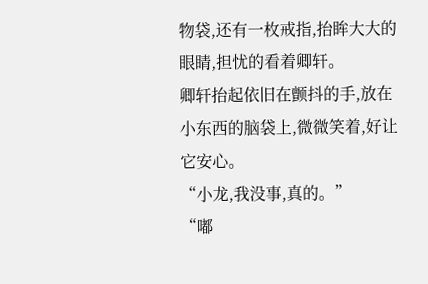物袋,还有一枚戒指,抬眸大大的眼睛,担忧的看着卿轩。
卿轩抬起依旧在颤抖的手,放在小东西的脑袋上,微微笑着,好让它安心。
“小龙,我没事,真的。”
“嘟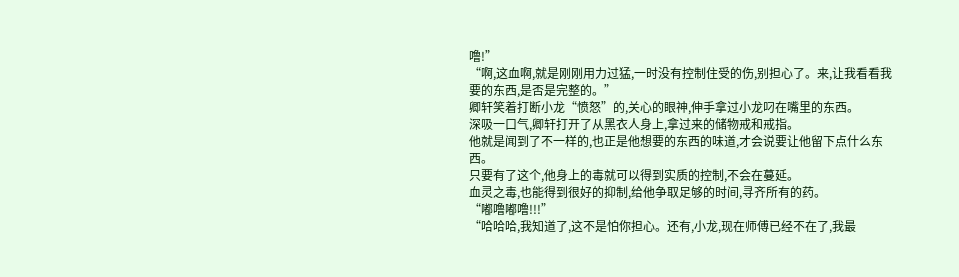噜!”
“啊,这血啊,就是刚刚用力过猛,一时没有控制住受的伤,别担心了。来,让我看看我要的东西,是否是完整的。”
卿轩笑着打断小龙“愤怒”的,关心的眼神,伸手拿过小龙叼在嘴里的东西。
深吸一口气,卿轩打开了从黑衣人身上,拿过来的储物戒和戒指。
他就是闻到了不一样的,也正是他想要的东西的味道,才会说要让他留下点什么东西。
只要有了这个,他身上的毒就可以得到实质的控制,不会在蔓延。
血灵之毒,也能得到很好的抑制,给他争取足够的时间,寻齐所有的药。
“嘟噜嘟噜!!!”
“哈哈哈,我知道了,这不是怕你担心。还有,小龙,现在师傅已经不在了,我最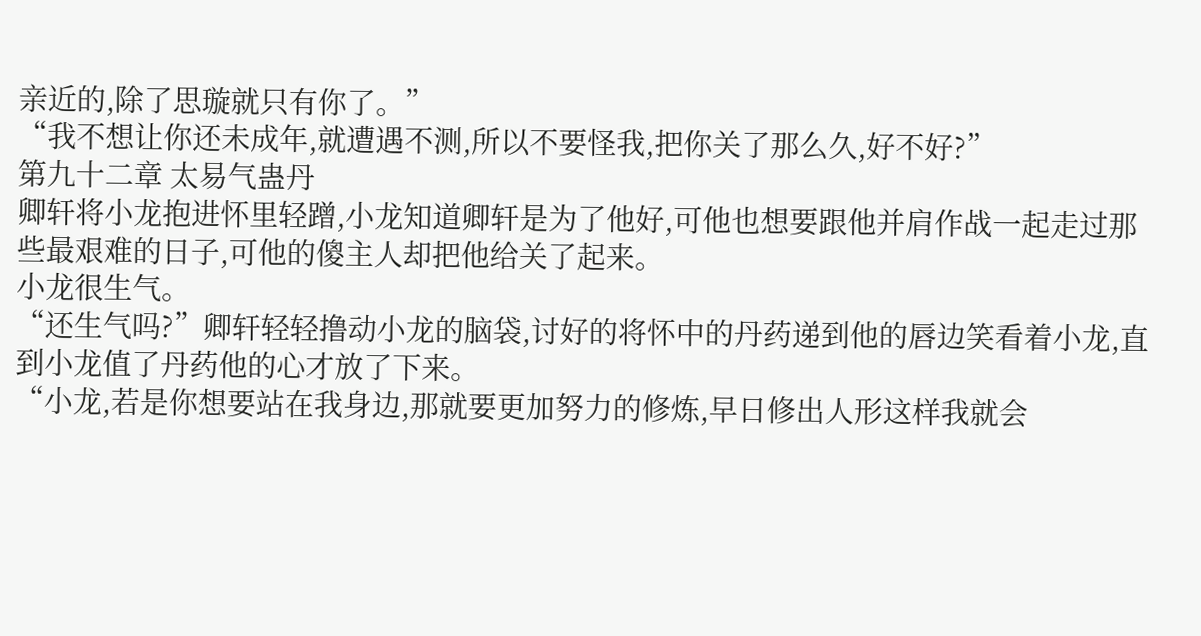亲近的,除了思璇就只有你了。”
“我不想让你还未成年,就遭遇不测,所以不要怪我,把你关了那么久,好不好?”
第九十二章 太易气蛊丹
卿轩将小龙抱进怀里轻蹭,小龙知道卿轩是为了他好,可他也想要跟他并肩作战一起走过那些最艰难的日子,可他的傻主人却把他给关了起来。
小龙很生气。
“还生气吗?”卿轩轻轻撸动小龙的脑袋,讨好的将怀中的丹药递到他的唇边笑看着小龙,直到小龙值了丹药他的心才放了下来。
“小龙,若是你想要站在我身边,那就要更加努力的修炼,早日修出人形这样我就会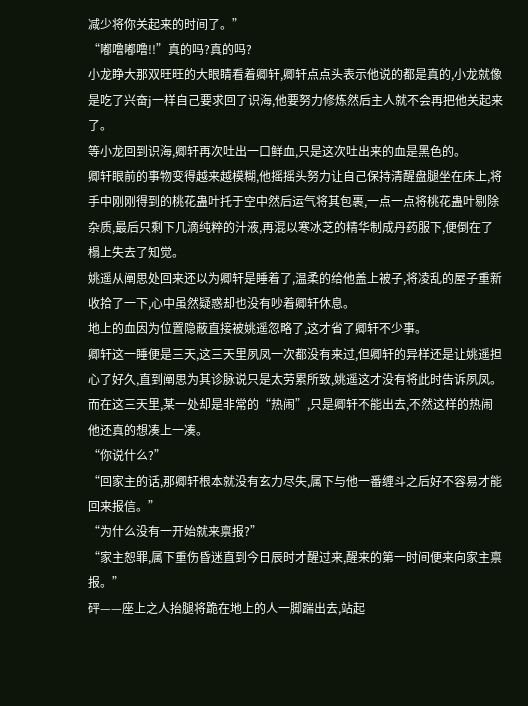减少将你关起来的时间了。”
“嘟噜嘟噜!!”真的吗?真的吗?
小龙睁大那双旺旺的大眼睛看着卿轩,卿轩点点头表示他说的都是真的,小龙就像是吃了兴奋j一样自己要求回了识海,他要努力修炼然后主人就不会再把他关起来了。
等小龙回到识海,卿轩再次吐出一口鲜血,只是这次吐出来的血是黑色的。
卿轩眼前的事物变得越来越模糊,他摇摇头努力让自己保持清醒盘腿坐在床上,将手中刚刚得到的桃花蛊叶托于空中然后运气将其包裹,一点一点将桃花蛊叶剔除杂质,最后只剩下几滴纯粹的汁液,再混以寒冰芝的精华制成丹药服下,便倒在了榻上失去了知觉。
姚遥从阐思处回来还以为卿轩是睡着了,温柔的给他盖上被子,将凌乱的屋子重新收拾了一下,心中虽然疑惑却也没有吵着卿轩休息。
地上的血因为位置隐蔽直接被姚遥忽略了,这才省了卿轩不少事。
卿轩这一睡便是三天,这三天里夙凤一次都没有来过,但卿轩的异样还是让姚遥担心了好久,直到阐思为其诊脉说只是太劳累所致,姚遥这才没有将此时告诉夙凤。
而在这三天里,某一处却是非常的“热闹”,只是卿轩不能出去,不然这样的热闹他还真的想凑上一凑。
“你说什么?”
“回家主的话,那卿轩根本就没有玄力尽失,属下与他一番缠斗之后好不容易才能回来报信。”
“为什么没有一开始就来禀报?”
“家主恕罪,属下重伤昏迷直到今日辰时才醒过来,醒来的第一时间便来向家主禀报。”
砰——座上之人抬腿将跪在地上的人一脚踹出去,站起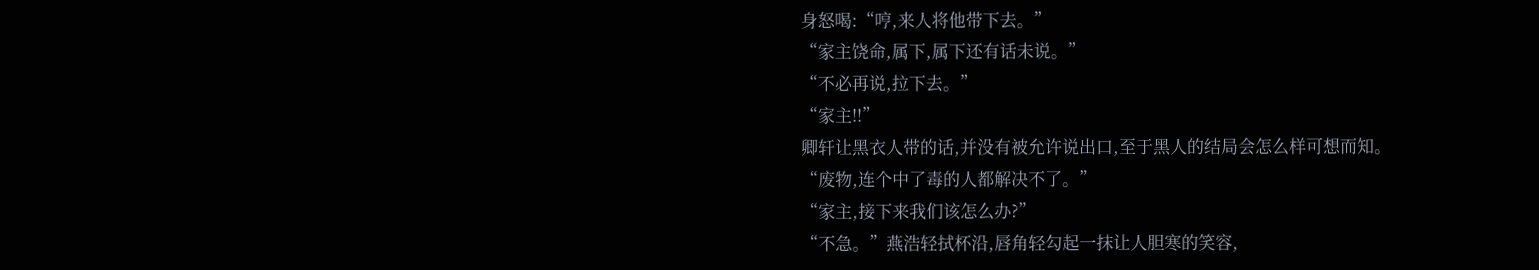身怒喝:“哼,来人将他带下去。”
“家主饶命,属下,属下还有话未说。”
“不必再说,拉下去。”
“家主!!”
卿轩让黑衣人带的话,并没有被允许说出口,至于黑人的结局会怎么样可想而知。
“废物,连个中了毒的人都解决不了。”
“家主,接下来我们该怎么办?”
“不急。”燕浩轻拭杯沿,唇角轻勾起一抹让人胆寒的笑容,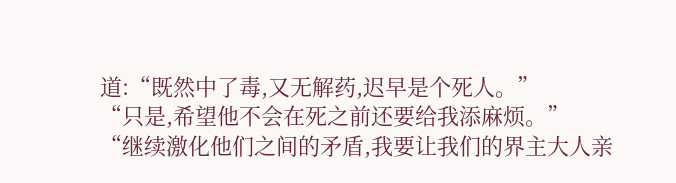道:“既然中了毒,又无解药,迟早是个死人。”
“只是,希望他不会在死之前还要给我添麻烦。”
“继续激化他们之间的矛盾,我要让我们的界主大人亲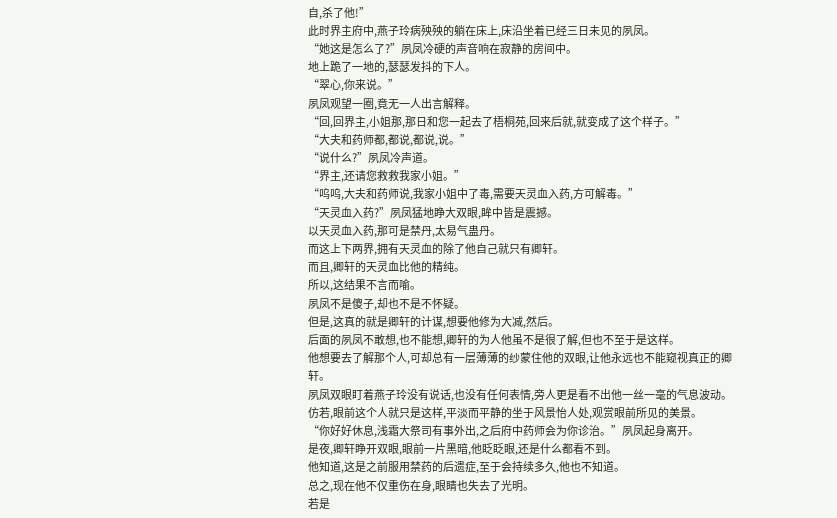自,杀了他!”
此时界主府中,燕子玲病殃殃的躺在床上,床沿坐着已经三日未见的夙凤。
“她这是怎么了?”夙凤冷硬的声音响在寂静的房间中。
地上跪了一地的,瑟瑟发抖的下人。
“翠心,你来说。”
夙凤观望一圈,竟无一人出言解释。
“回,回界主,小姐那,那日和您一起去了梧桐苑,回来后就,就变成了这个样子。”
“大夫和药师都,都说,都说,说。”
“说什么?”夙凤冷声道。
“界主,还请您救救我家小姐。”
“呜呜,大夫和药师说,我家小姐中了毒,需要天灵血入药,方可解毒。”
“天灵血入药?”夙凤猛地睁大双眼,眸中皆是震撼。
以天灵血入药,那可是禁丹,太易气蛊丹。
而这上下两界,拥有天灵血的除了他自己就只有卿轩。
而且,卿轩的天灵血比他的精纯。
所以,这结果不言而喻。
夙凤不是傻子,却也不是不怀疑。
但是,这真的就是卿轩的计谋,想要他修为大减,然后。
后面的夙凤不敢想,也不能想,卿轩的为人他虽不是很了解,但也不至于是这样。
他想要去了解那个人,可却总有一层薄薄的纱蒙住他的双眼,让他永远也不能窥视真正的卿轩。
夙凤双眼盯着燕子玲没有说话,也没有任何表情,旁人更是看不出他一丝一毫的气息波动。
仿若,眼前这个人就只是这样,平淡而平静的坐于风景怡人处,观赏眼前所见的美景。
“你好好休息,浅霜大祭司有事外出,之后府中药师会为你诊治。”夙凤起身离开。
是夜,卿轩睁开双眼,眼前一片黑暗,他眨眨眼,还是什么都看不到。
他知道,这是之前服用禁药的后遗症,至于会持续多久,他也不知道。
总之,现在他不仅重伤在身,眼睛也失去了光明。
若是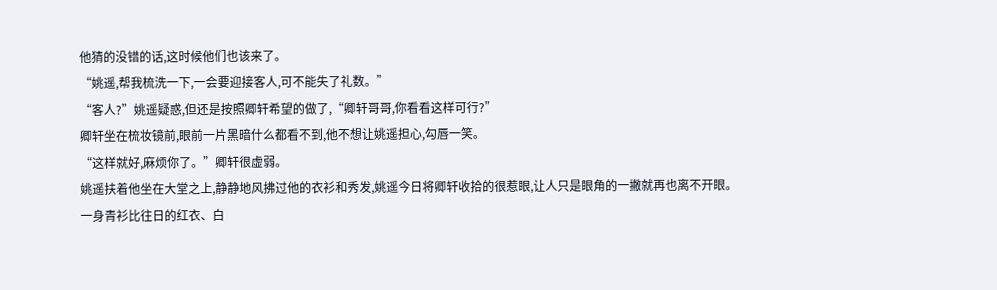他猜的没错的话,这时候他们也该来了。
“姚遥,帮我梳洗一下,一会要迎接客人,可不能失了礼数。”
“客人?”姚遥疑惑,但还是按照卿轩希望的做了,“卿轩哥哥,你看看这样可行?”
卿轩坐在梳妆镜前,眼前一片黑暗什么都看不到,他不想让姚遥担心,勾唇一笑。
“这样就好,麻烦你了。”卿轩很虚弱。
姚遥扶着他坐在大堂之上,静静地风拂过他的衣衫和秀发,姚遥今日将卿轩收拾的很惹眼,让人只是眼角的一撇就再也离不开眼。
一身青衫比往日的红衣、白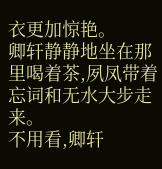衣更加惊艳。
卿轩静静地坐在那里喝着茶,夙凤带着忘词和无水大步走来。
不用看,卿轩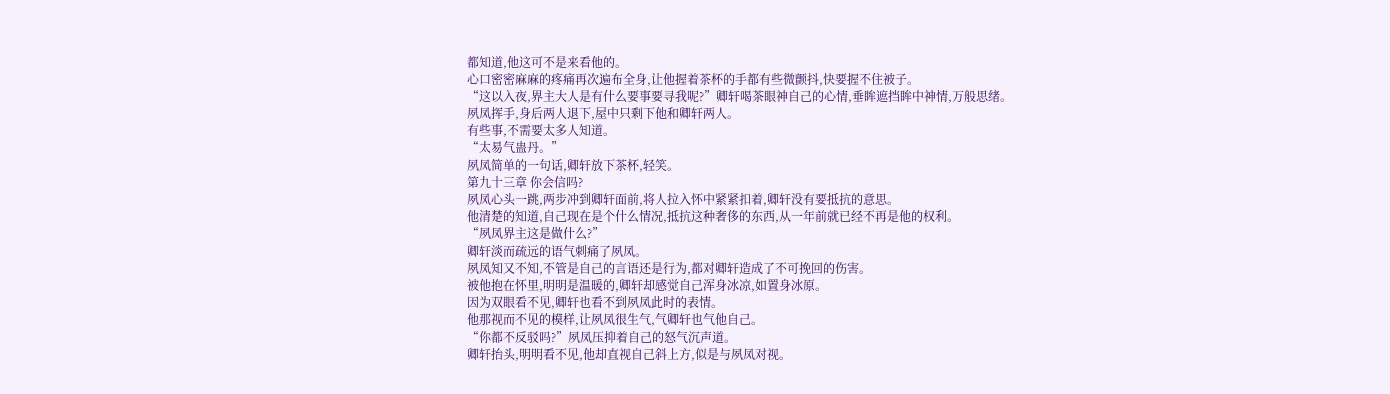都知道,他这可不是来看他的。
心口密密麻麻的疼痛再次遍布全身,让他握着茶杯的手都有些微颤抖,快要握不住被子。
“这以入夜,界主大人是有什么要事要寻我呢?”卿轩喝茶眼神自己的心情,垂眸遮挡眸中神情,万般思绪。
夙凤挥手,身后两人退下,屋中只剩下他和卿轩两人。
有些事,不需要太多人知道。
“太易气蛊丹。”
夙凤简单的一句话,卿轩放下茶杯,轻笑。
第九十三章 你会信吗?
夙凤心头一跳,两步冲到卿轩面前,将人拉入怀中紧紧扣着,卿轩没有要抵抗的意思。
他清楚的知道,自己现在是个什么情况,抵抗这种奢侈的东西,从一年前就已经不再是他的权利。
“夙凤界主这是做什么?”
卿轩淡而疏远的语气刺痛了夙凤。
夙凤知又不知,不管是自己的言语还是行为,都对卿轩造成了不可挽回的伤害。
被他抱在怀里,明明是温暖的,卿轩却感觉自己浑身冰凉,如置身冰原。
因为双眼看不见,卿轩也看不到夙凤此时的表情。
他那视而不见的模样,让夙凤很生气,气卿轩也气他自己。
“你都不反驳吗?”夙凤压抑着自己的怒气沉声道。
卿轩抬头,明明看不见,他却直视自己斜上方,似是与夙凤对视。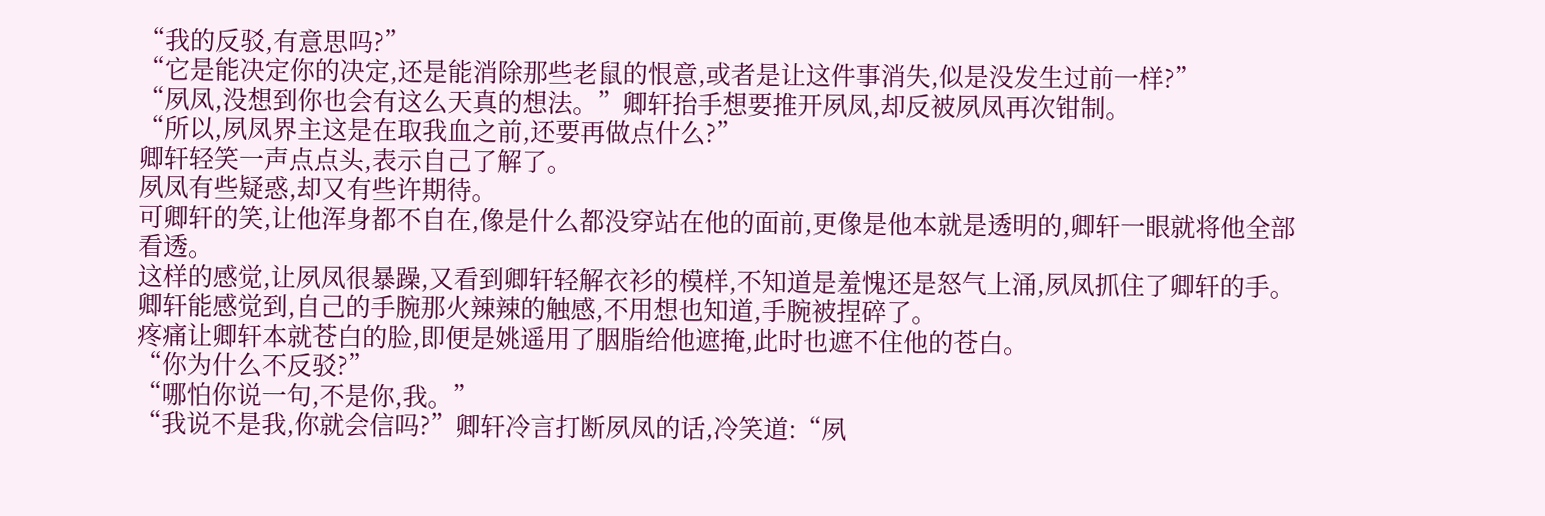“我的反驳,有意思吗?”
“它是能决定你的决定,还是能消除那些老鼠的恨意,或者是让这件事消失,似是没发生过前一样?”
“夙凤,没想到你也会有这么天真的想法。”卿轩抬手想要推开夙凤,却反被夙凤再次钳制。
“所以,夙凤界主这是在取我血之前,还要再做点什么?”
卿轩轻笑一声点点头,表示自己了解了。
夙凤有些疑惑,却又有些许期待。
可卿轩的笑,让他浑身都不自在,像是什么都没穿站在他的面前,更像是他本就是透明的,卿轩一眼就将他全部看透。
这样的感觉,让夙凤很暴躁,又看到卿轩轻解衣衫的模样,不知道是羞愧还是怒气上涌,夙凤抓住了卿轩的手。
卿轩能感觉到,自己的手腕那火辣辣的触感,不用想也知道,手腕被捏碎了。
疼痛让卿轩本就苍白的脸,即便是姚遥用了胭脂给他遮掩,此时也遮不住他的苍白。
“你为什么不反驳?”
“哪怕你说一句,不是你,我。”
“我说不是我,你就会信吗?”卿轩冷言打断夙凤的话,冷笑道:“夙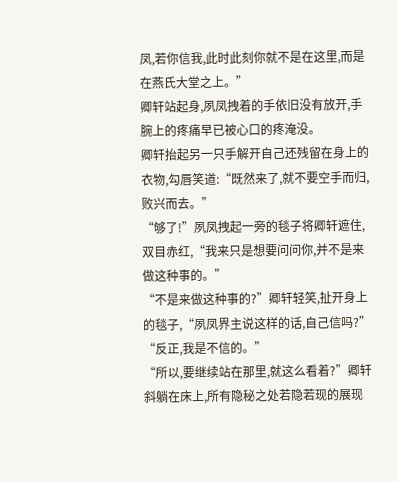凤,若你信我,此时此刻你就不是在这里,而是在燕氏大堂之上。”
卿轩站起身,夙凤拽着的手依旧没有放开,手腕上的疼痛早已被心口的疼淹没。
卿轩抬起另一只手解开自己还残留在身上的衣物,勾唇笑道:“既然来了,就不要空手而归,败兴而去。”
“够了!”夙凤拽起一旁的毯子将卿轩遮住,双目赤红,“我来只是想要问问你,并不是来做这种事的。”
“不是来做这种事的?”卿轩轻笑,扯开身上的毯子,“夙凤界主说这样的话,自己信吗?”
“反正,我是不信的。”
“所以,要继续站在那里,就这么看着?”卿轩斜躺在床上,所有隐秘之处若隐若现的展现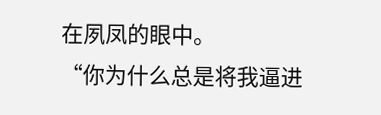在夙凤的眼中。
“你为什么总是将我逼进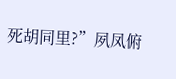死胡同里?”夙凤俯